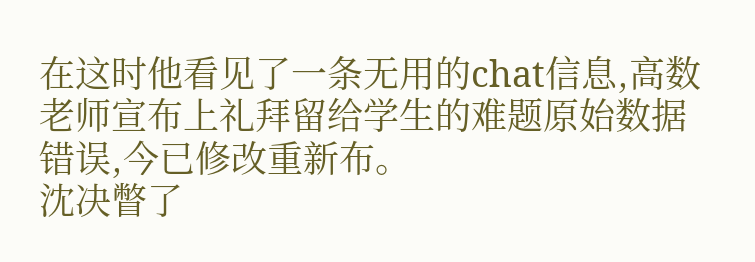在这时他看见了一条无用的chat信息,高数老师宣布上礼拜留给学生的难题原始数据错误,今已修改重新布。
沈决瞥了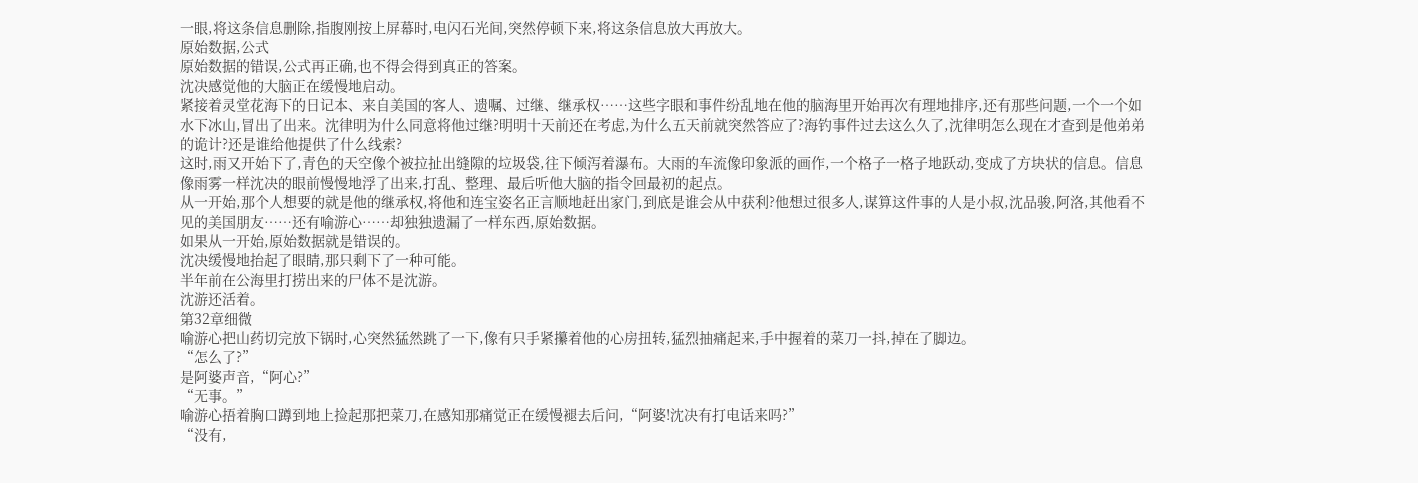一眼,将这条信息删除,指腹刚按上屏幕时,电闪石光间,突然停顿下来,将这条信息放大再放大。
原始数据,公式
原始数据的错误,公式再正确,也不得会得到真正的答案。
沈决感觉他的大脑正在缓慢地启动。
紧接着灵堂花海下的日记本、来自美国的客人、遗嘱、过继、继承权……这些字眼和事件纷乱地在他的脑海里开始再次有理地排序,还有那些问题,一个一个如水下冰山,冒出了出来。沈律明为什么同意将他过继?明明十天前还在考虑,为什么五天前就突然答应了?海钓事件过去这么久了,沈律明怎么现在才查到是他弟弟的诡计?还是谁给他提供了什么线索?
这时,雨又开始下了,青色的天空像个被拉扯出缝隙的垃圾袋,往下倾泻着瀑布。大雨的车流像印象派的画作,一个格子一格子地跃动,变成了方块状的信息。信息像雨雾一样沈决的眼前慢慢地浮了出来,打乱、整理、最后听他大脑的指令回最初的起点。
从一开始,那个人想要的就是他的继承权,将他和连宝姿名正言顺地赶出家门,到底是谁会从中获利?他想过很多人,谋算这件事的人是小叔,沈品骏,阿洛,其他看不见的美国朋友……还有喻游心……却独独遗漏了一样东西,原始数据。
如果从一开始,原始数据就是错误的。
沈决缓慢地抬起了眼睛,那只剩下了一种可能。
半年前在公海里打捞出来的尸体不是沈游。
沈游还活着。
第32章细微
喻游心把山药切完放下锅时,心突然猛然跳了一下,像有只手紧攥着他的心房扭转,猛烈抽痛起来,手中握着的菜刀一抖,掉在了脚边。
“怎么了?”
是阿婆声音,“阿心?”
“无事。”
喻游心捂着胸口蹲到地上捡起那把菜刀,在感知那痛觉正在缓慢褪去后问,“阿婆!沈决有打电话来吗?”
“没有,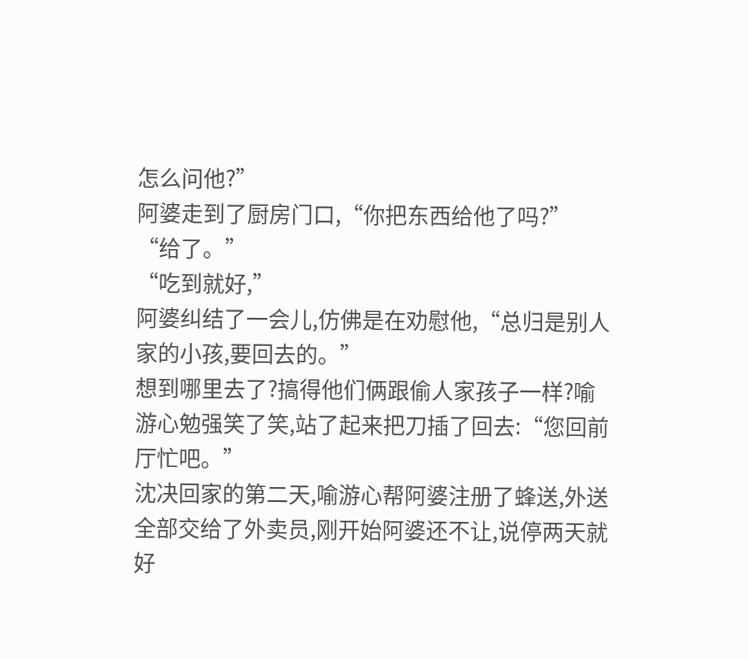怎么问他?”
阿婆走到了厨房门口,“你把东西给他了吗?”
“给了。”
“吃到就好,”
阿婆纠结了一会儿,仿佛是在劝慰他,“总归是别人家的小孩,要回去的。”
想到哪里去了?搞得他们俩跟偷人家孩子一样?喻游心勉强笑了笑,站了起来把刀插了回去:“您回前厅忙吧。”
沈决回家的第二天,喻游心帮阿婆注册了蜂送,外送全部交给了外卖员,刚开始阿婆还不让,说停两天就好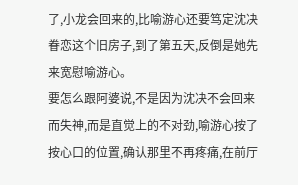了,小龙会回来的,比喻游心还要笃定沈决眷恋这个旧房子,到了第五天,反倒是她先来宽慰喻游心。
要怎么跟阿婆说,不是因为沈决不会回来而失神,而是直觉上的不对劲,喻游心按了按心口的位置,确认那里不再疼痛,在前厅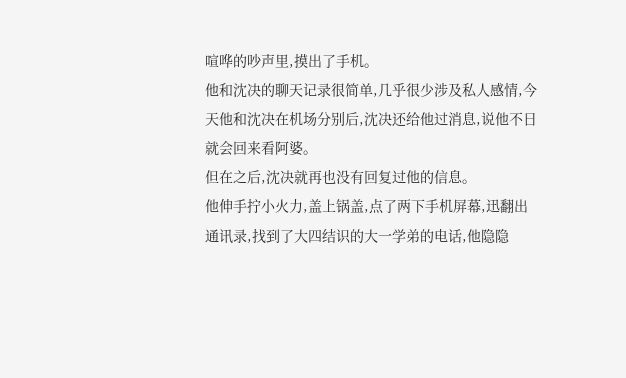喧哗的吵声里,摸出了手机。
他和沈决的聊天记录很简单,几乎很少涉及私人感情,今天他和沈决在机场分别后,沈决还给他过消息,说他不日就会回来看阿婆。
但在之后,沈决就再也没有回复过他的信息。
他伸手拧小火力,盖上锅盖,点了两下手机屏幕,迅翻出通讯录,找到了大四结识的大一学弟的电话,他隐隐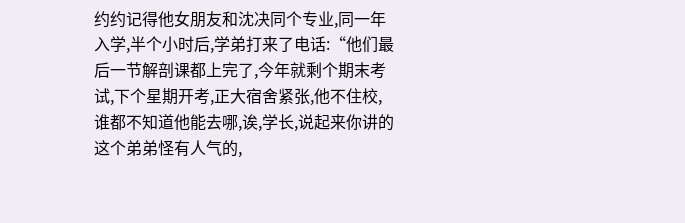约约记得他女朋友和沈决同个专业,同一年入学,半个小时后,学弟打来了电话:“他们最后一节解剖课都上完了,今年就剩个期末考试,下个星期开考,正大宿舍紧张,他不住校,谁都不知道他能去哪,诶,学长,说起来你讲的这个弟弟怪有人气的,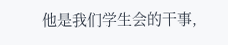他是我们学生会的干事,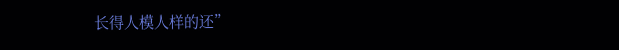长得人模人样的还”